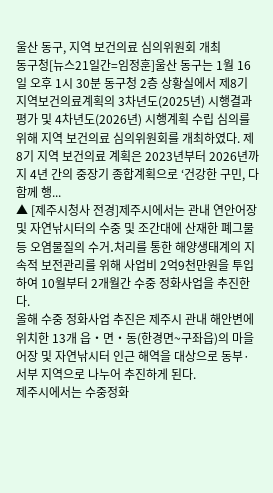울산 동구, 지역 보건의료 심의위원회 개최
동구청[뉴스21일간=임정훈]울산 동구는 1월 16일 오후 1시 30분 동구청 2층 상황실에서 제8기 지역보건의료계획의 3차년도(2025년) 시행결과 평가 및 4차년도(2026년) 시행계획 수립 심의를 위해 지역 보건의료 심의위원회를 개최하였다. 제8기 지역 보건의료 계획은 2023년부터 2026년까지 4년 간의 중장기 종합계획으로 ‘건강한 구민, 다함께 행...
▲ [제주시청사 전경]제주시에서는 관내 연안어장 및 자연낚시터의 수중 및 조간대에 산재한 폐그물 등 오염물질의 수거․처리를 통한 해양생태계의 지속적 보전관리를 위해 사업비 2억9천만원을 투입하여 10월부터 2개월간 수중 정화사업을 추진한다.
올해 수중 정화사업 추진은 제주시 관내 해안변에 위치한 13개 읍‧면‧동(한경면~구좌읍)의 마을어장 및 자연낚시터 인근 해역을 대상으로 동부·서부 지역으로 나누어 추진하게 된다.
제주시에서는 수중정화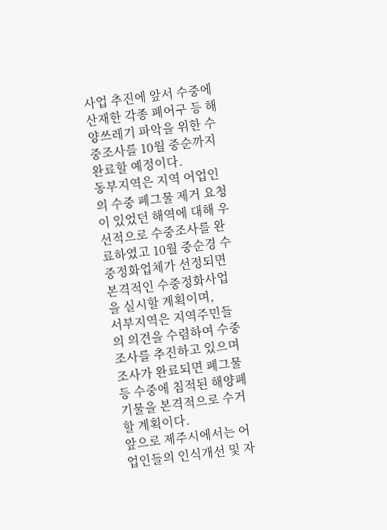사업 추진에 앞서 수중에 산재한 각종 폐어구 등 해양쓰레기 파악을 위한 수중조사를 10월 중순까지 완료할 예정이다.
동부지역은 지역 어업인의 수중 폐그물 제거 요청이 있었던 해역에 대해 우선적으로 수중조사를 완료하였고 10월 중순경 수중정화업체가 선정되면 본격적인 수중정화사업을 실시할 계획이며,
서부지역은 지역주민들의 의견을 수렴하여 수중조사를 추진하고 있으며 조사가 완료되면 폐그물 등 수중에 침적된 해양폐기물을 본격적으로 수거할 계획이다.
앞으로 제주시에서는 어업인들의 인식개선 및 자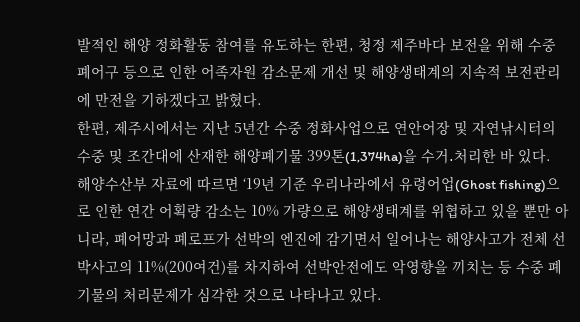발적인 해양 정화활동 참여를 유도하는 한편, 청정 제주바다 보전을 위해 수중 폐어구 등으로 인한 어족자원 감소문제 개선 및 해양생태계의 지속적 보전관리에 만전을 기하겠다고 밝혔다.
한편, 제주시에서는 지난 5년간 수중 정화사업으로 연안어장 및 자연낚시터의 수중 및 조간대에 산재한 해양폐기물 399톤(1,374ha)을 수거․처리한 바 있다.
해양수산부 자료에 따르면 ‘19년 기준 우리나라에서 유령어업(Ghost fishing)으로 인한 연간 어획량 감소는 10% 가량으로 해양생태계를 위협하고 있을 뿐만 아니라, 폐어망과 폐로프가 선박의 엔진에 감기면서 일어나는 해양사고가 전체 선박사고의 11%(200여건)를 차지하여 선박안전에도 악영향을 끼치는 등 수중 폐기물의 처리문제가 심각한 것으로 나타나고 있다.